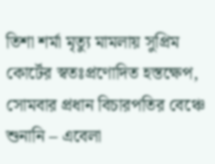তিশা শর্মা মৃত্যু মামলায় সুপ্রিম কোর্টের স্বতঃপ্রণোদিত হস্তক্ষেপ, সোমবার প্রধান বিচারপতির বেঞ্চে শুনানি – এবেলা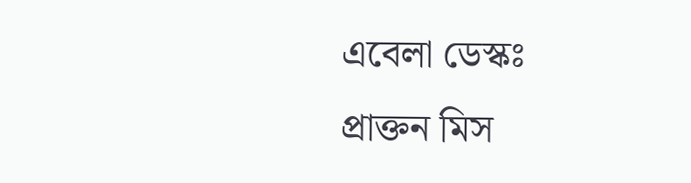এবেলা ডেস্কঃ
প্রাক্তন মিস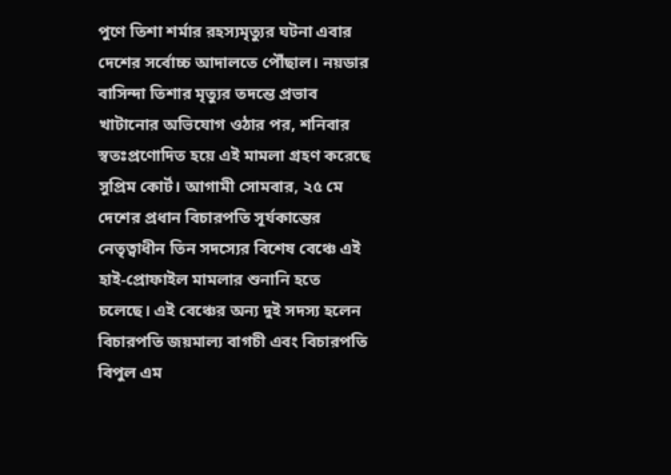পুণে তিশা শর্মার রহস্যমৃত্যুর ঘটনা এবার দেশের সর্বোচ্চ আদালতে পৌঁছাল। নয়ডার বাসিন্দা তিশার মৃত্যুর তদন্তে প্রভাব খাটানোর অভিযোগ ওঠার পর, শনিবার স্বতঃপ্রণোদিত হয়ে এই মামলা গ্রহণ করেছে সুপ্রিম কোর্ট। আগামী সোমবার, ২৫ মে দেশের প্রধান বিচারপতি সূর্যকান্তের নেতৃত্বাধীন তিন সদস্যের বিশেষ বেঞ্চে এই হাই-প্রোফাইল মামলার শুনানি হতে চলেছে। এই বেঞ্চের অন্য দুই সদস্য হলেন বিচারপতি জয়মাল্য বাগচী এবং বিচারপতি বিপুল এম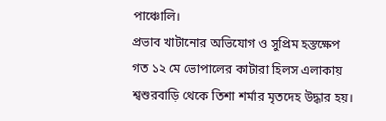পাঞ্চোলি।
প্রভাব খাটানোর অভিযোগ ও সুপ্রিম হস্তক্ষেপ
গত ১২ মে ভোপালের কাটারা হিলস এলাকায় শ্বশুরবাড়ি থেকে তিশা শর্মার মৃতদেহ উদ্ধার হয়।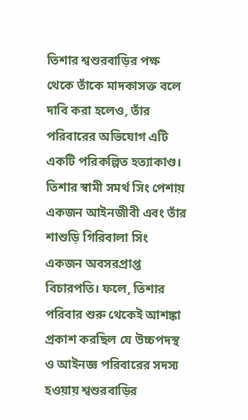তিশার শ্বশুরবাড়ির পক্ষ থেকে তাঁকে মাদকাসক্ত বলে দাবি করা হলেও, তাঁর পরিবারের অভিযোগ এটি একটি পরিকল্পিত হত্যাকাণ্ড। তিশার স্বামী সমর্থ সিং পেশায় একজন আইনজীবী এবং তাঁর শাশুড়ি গিরিবালা সিং একজন অবসরপ্রাপ্ত বিচারপতি। ফলে, তিশার পরিবার শুরু থেকেই আশঙ্কা প্রকাশ করছিল যে উচ্চপদস্থ ও আইনজ্ঞ পরিবারের সদস্য হওয়ায় শ্বশুরবাড়ির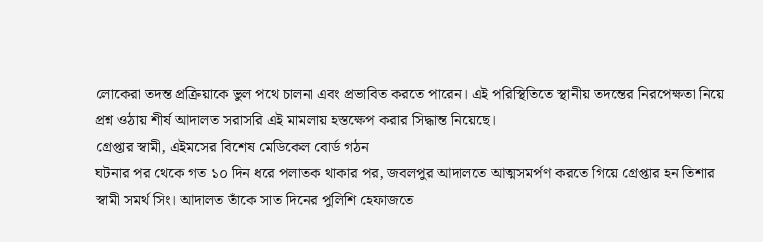লোকেরা তদন্ত প্রক্রিয়াকে ভুল পথে চালনা এবং প্রভাবিত করতে পারেন। এই পরিস্থিতিতে স্থানীয় তদন্তের নিরপেক্ষতা নিয়ে প্রশ্ন ওঠায় শীর্ষ আদালত সরাসরি এই মামলায় হস্তক্ষেপ করার সিদ্ধান্ত নিয়েছে।
গ্রেপ্তার স্বামী, এইমসের বিশেষ মেডিকেল বোর্ড গঠন
ঘটনার পর থেকে গত ১০ দিন ধরে পলাতক থাকার পর, জবলপুর আদালতে আত্মসমর্পণ করতে গিয়ে গ্রেপ্তার হন তিশার স্বামী সমর্থ সিং। আদালত তাঁকে সাত দিনের পুলিশি হেফাজতে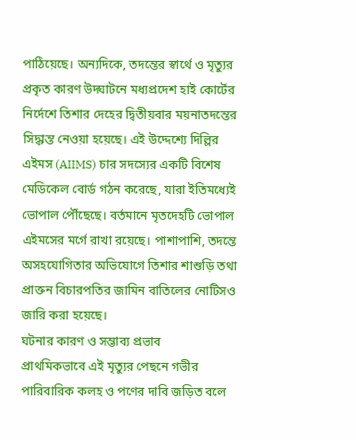পাঠিয়েছে। অন্যদিকে, তদন্তের স্বার্থে ও মৃত্যুর প্রকৃত কারণ উদ্ঘাটনে মধ্যপ্রদেশ হাই কোর্টের নির্দেশে তিশার দেহের দ্বিতীয়বার ময়নাতদন্তের সিদ্ধান্ত নেওয়া হয়েছে। এই উদ্দেশ্যে দিল্লির এইমস (AIIMS) চার সদস্যের একটি বিশেষ মেডিকেল বোর্ড গঠন করেছে, যারা ইতিমধ্যেই ভোপাল পৌঁছেছে। বর্তমানে মৃতদেহটি ভোপাল এইমসের মর্গে রাখা রয়েছে। পাশাপাশি, তদন্তে অসহযোগিতার অভিযোগে তিশার শাশুড়ি তথা প্রাক্তন বিচারপতির জামিন বাতিলের নোটিসও জারি করা হয়েছে।
ঘটনার কারণ ও সম্ভাব্য প্রভাব
প্রাথমিকভাবে এই মৃত্যুর পেছনে গভীর পারিবারিক কলহ ও পণের দাবি জড়িত বলে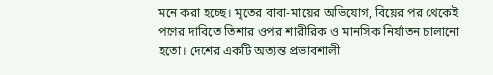মনে করা হচ্ছে। মৃতের বাবা-মায়ের অভিযোগ, বিয়ের পর থেকেই পণের দাবিতে তিশার ওপর শারীরিক ও মানসিক নির্যাতন চালানো হতো। দেশের একটি অত্যন্ত প্রভাবশালী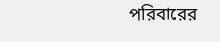পরিবারের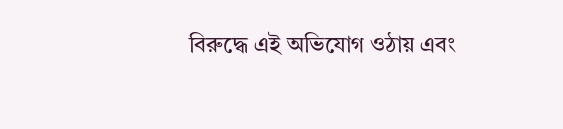বিরুদ্ধে এই অভিযোগ ওঠায় এবং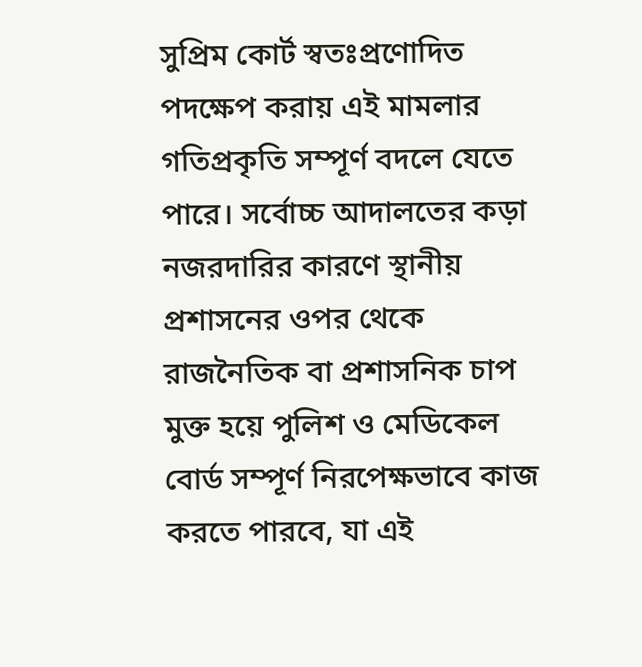সুপ্রিম কোর্ট স্বতঃপ্রণোদিত পদক্ষেপ করায় এই মামলার গতিপ্রকৃতি সম্পূর্ণ বদলে যেতে পারে। সর্বোচ্চ আদালতের কড়া নজরদারির কারণে স্থানীয় প্রশাসনের ওপর থেকে রাজনৈতিক বা প্রশাসনিক চাপ মুক্ত হয়ে পুলিশ ও মেডিকেল বোর্ড সম্পূর্ণ নিরপেক্ষভাবে কাজ করতে পারবে, যা এই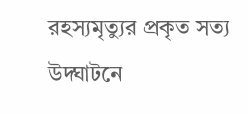রহস্যমৃত্যুর প্রকৃত সত্য উদ্ঘাটনে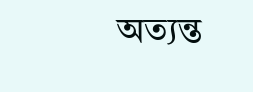অত্যন্ত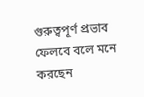গুরুত্বপূর্ণ প্রভাব ফেলবে বলে মনে করছেন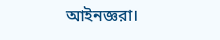আইনজ্ঞরা।